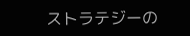ストラテジーの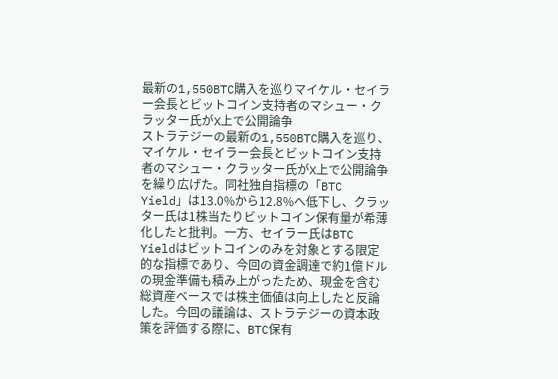最新の1,550BTC購入を巡りマイケル・セイラー会長とビットコイン支持者のマシュー・クラッター氏がX上で公開論争
ストラテジーの最新の1,550BTC購入を巡り、マイケル・セイラー会長とビットコイン支持者のマシュー・クラッター氏がX上で公開論争を繰り広げた。同社独自指標の「BTC Yield」は13.0%から12.8%へ低下し、クラッター氏は1株当たりビットコイン保有量が希薄化したと批判。一方、セイラー氏はBTC Yieldはビットコインのみを対象とする限定的な指標であり、今回の資金調達で約1億ドルの現金準備も積み上がったため、現金を含む総資産ベースでは株主価値は向上したと反論した。今回の議論は、ストラテジーの資本政策を評価する際に、BTC保有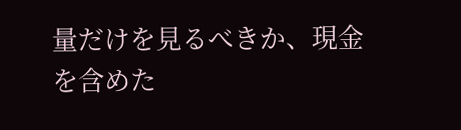量だけを見るべきか、現金を含めた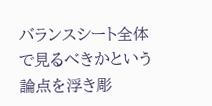バランスシート全体で見るべきかという論点を浮き彫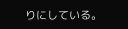りにしている。